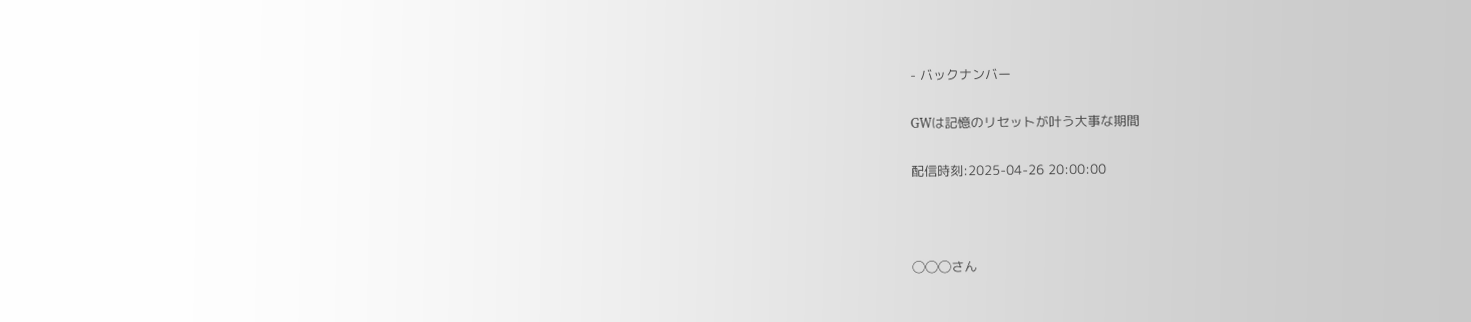- バックナンバー

GWは記憶のリセットが叶う大事な期間

配信時刻:2025-04-26 20:00:00



◯◯◯さん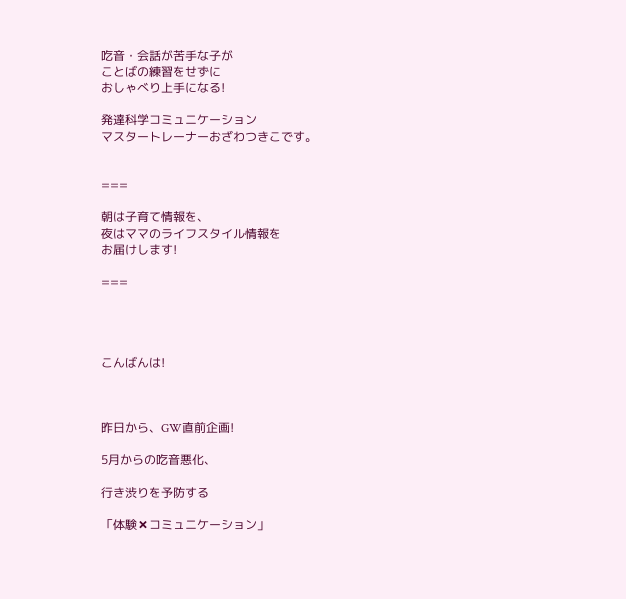吃音・会話が苦手な子が
ことばの練習をせずに
おしゃべり上手になる!

発達科学コミュニケーション
マスタートレーナーおざわつきこです。


===

朝は子育て情報を、
夜はママのライフスタイル情報を
お届けします!

===




こんばんは!



昨日から、GW直前企画!

5月からの吃音悪化、

行き渋りを予防する

「体験✖コミュニケーション」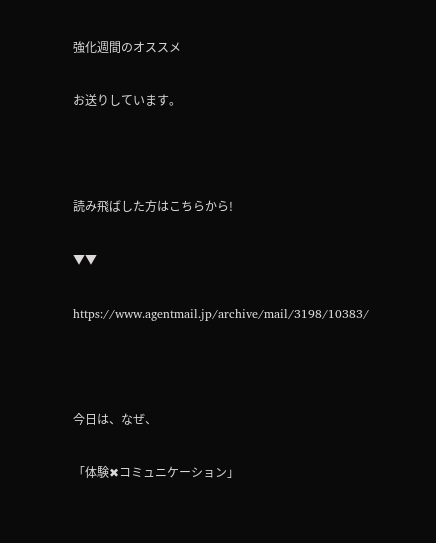強化週間のオススメ

お送りしています。



読み飛ばした方はこちらから!

▼▼

https://www.agentmail.jp/archive/mail/3198/10383/



今日は、なぜ、

「体験✖コミュニケーション」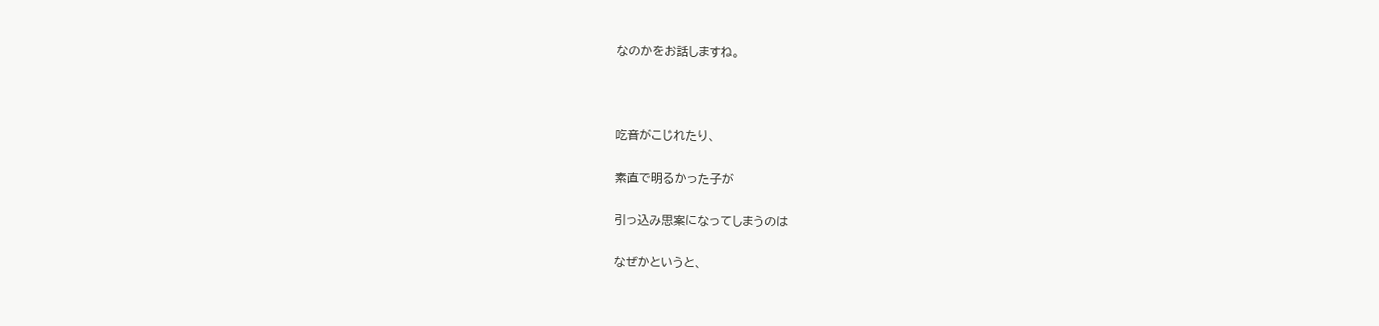なのかをお話しますね。



吃音がこじれたり、

素直で明るかった子が

引っ込み思案になってしまうのは

なぜかというと、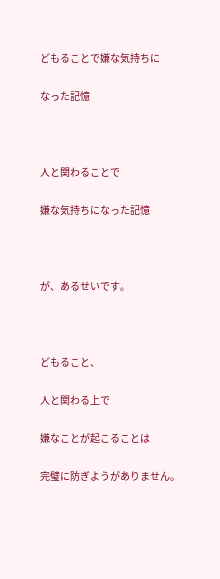どもることで嫌な気持ちに

なった記憶



人と関わることで

嫌な気持ちになった記憶



が、あるせいです。



どもること、

人と関わる上で

嫌なことが起こることは

完璧に防ぎようがありません。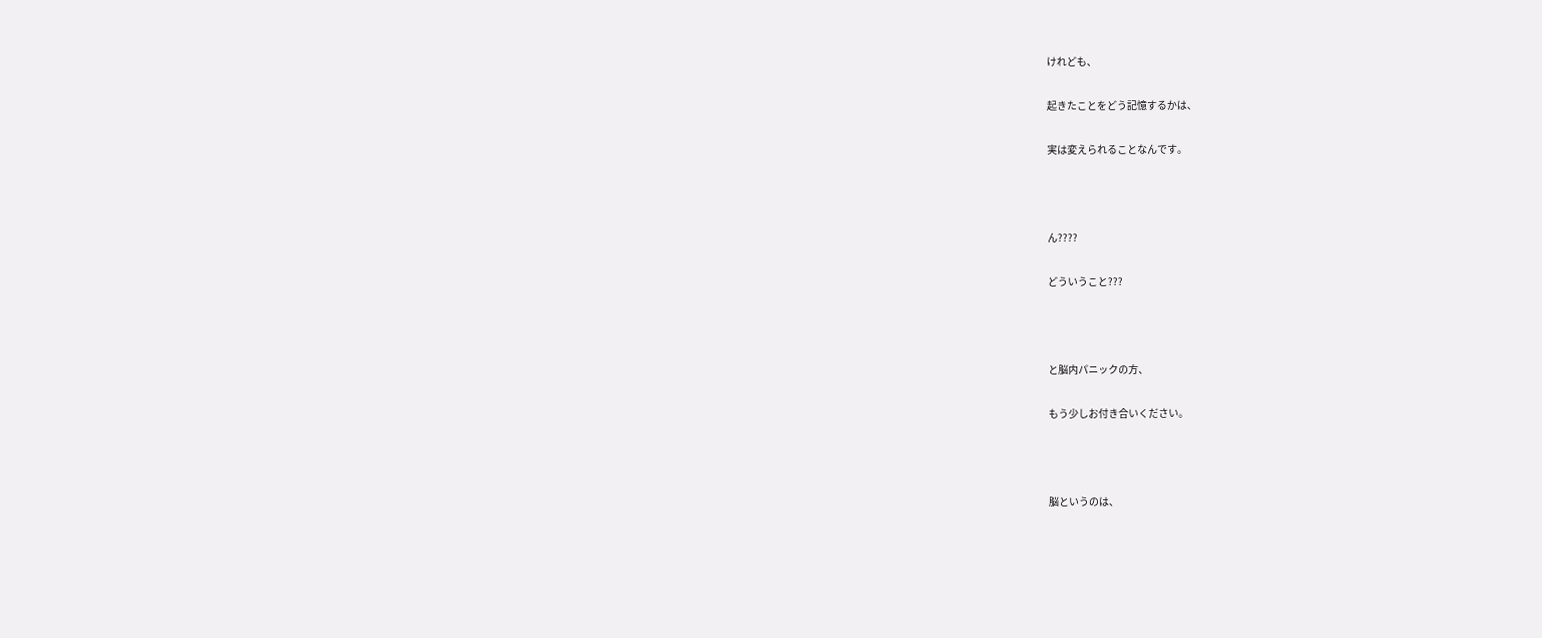けれども、

起きたことをどう記憶するかは、

実は変えられることなんです。



ん????

どういうこと???



と脳内パニックの方、

もう少しお付き合いください。



脳というのは、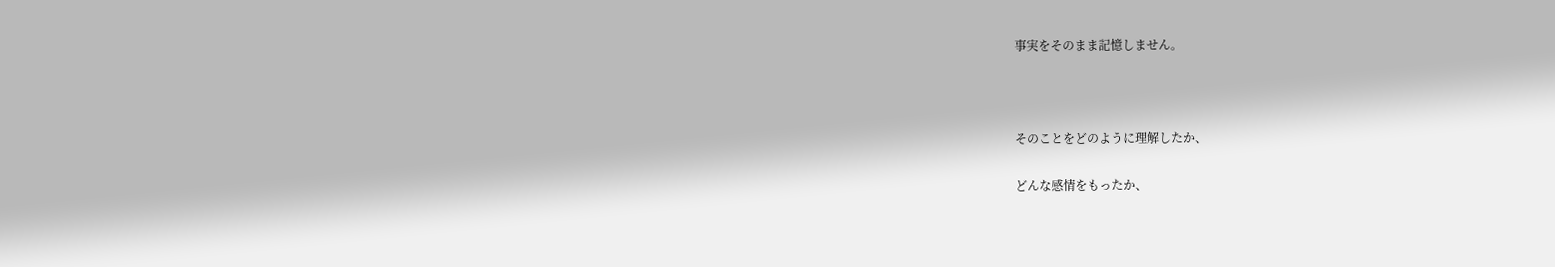事実をそのまま記憶しません。



そのことをどのように理解したか、

どんな感情をもったか、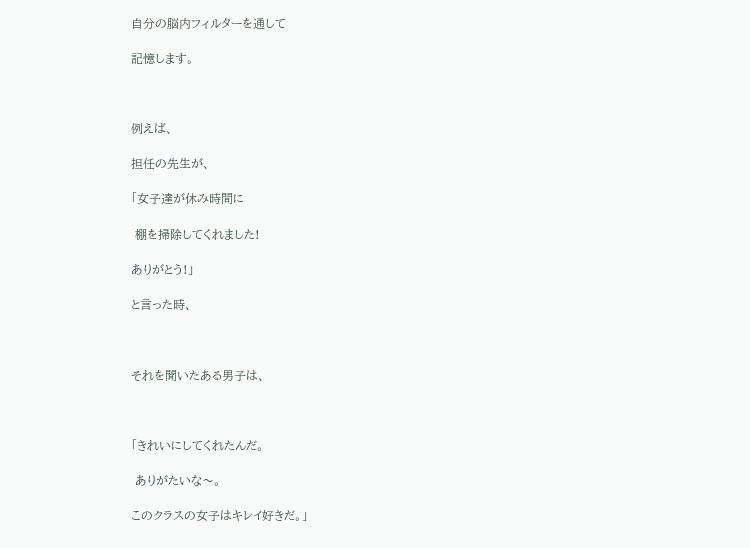自分の脳内フィルターを通して

記憶します。



例えば、

担任の先生が、

「女子達が休み時間に

 棚を掃除してくれました!

ありがとう!」

と言った時、



それを聞いたある男子は、



「きれいにしてくれたんだ。

 ありがたいな〜。

このクラスの女子はキレイ好きだ。」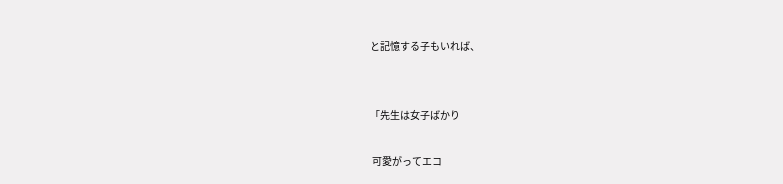と記憶する子もいれば、


「先生は女子ばかり

 可愛がってエコ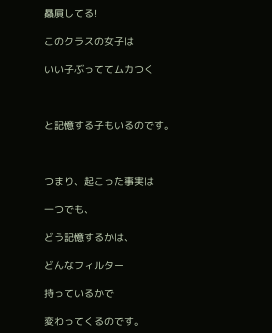贔屓してる!

このクラスの女子は

いい子ぶっててムカつく



と記憶する子もいるのです。



つまり、起こった事実は

一つでも、

どう記憶するかは、

どんなフィルター

持っているかで

変わってくるのです。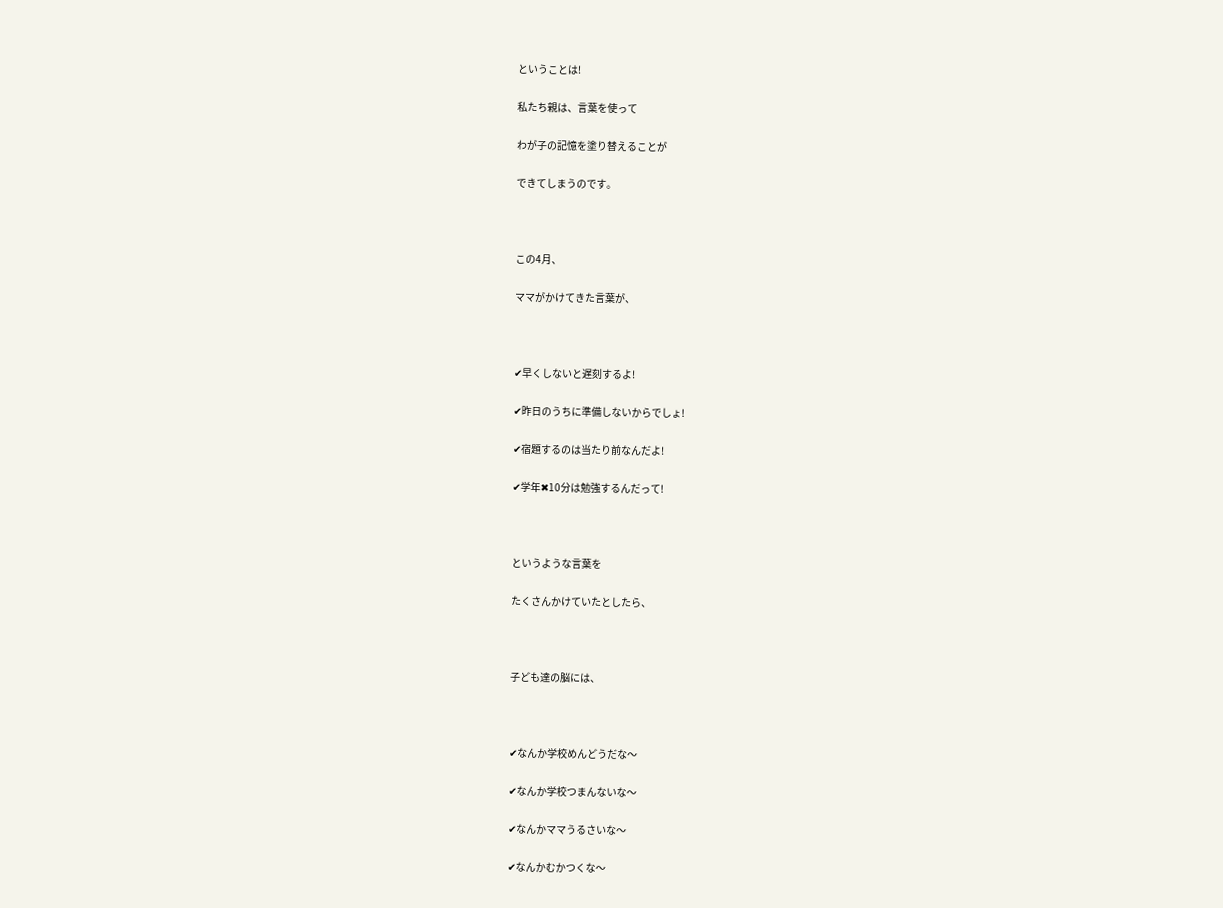ということは!

私たち親は、言葉を使って

わが子の記憶を塗り替えることが

できてしまうのです。



この4月、

ママがかけてきた言葉が、



✔早くしないと遅刻するよ!

✔昨日のうちに準備しないからでしょ!

✔宿題するのは当たり前なんだよ!

✔学年✖10分は勉強するんだって!



というような言葉を

たくさんかけていたとしたら、



子ども達の脳には、



✔なんか学校めんどうだな〜

✔なんか学校つまんないな〜

✔なんかママうるさいな〜

✔なんかむかつくな〜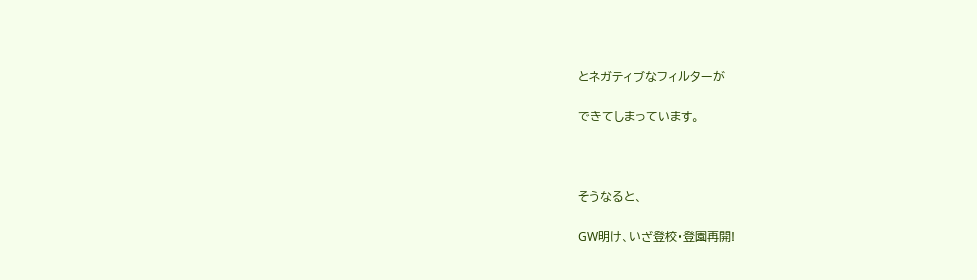とネガティブなフィルターが

できてしまっています。



そうなると、

GW明け、いざ登校・登園再開!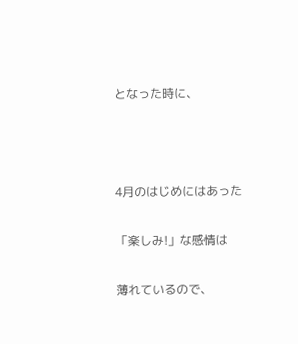となった時に、



4月のはじめにはあった

「楽しみ!」な感情は

薄れているので、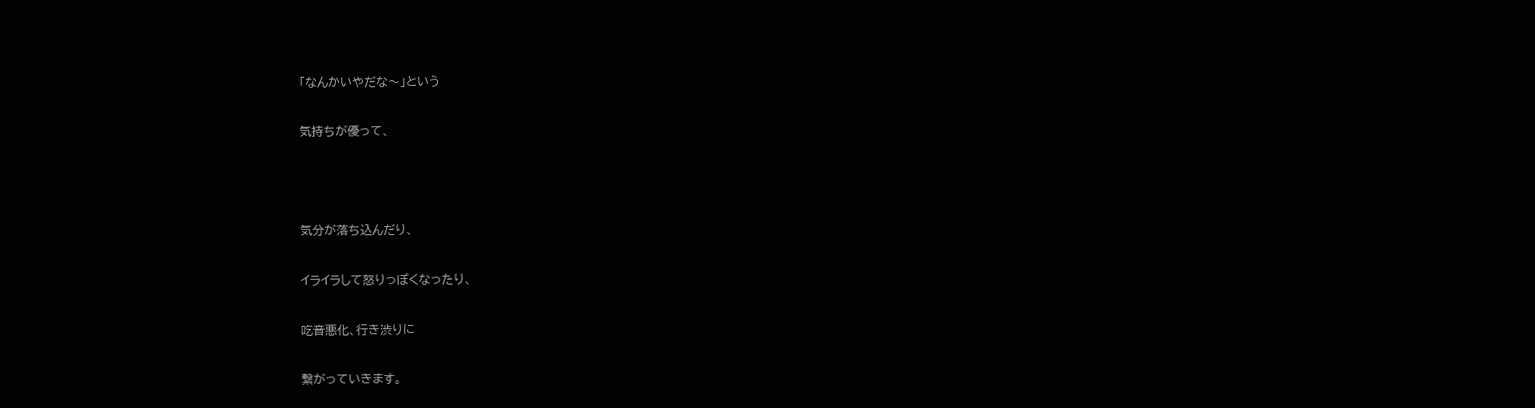「なんかいやだな〜」という

気持ちが優って、



気分が落ち込んだり、

イライラして怒りっぽくなったり、

吃音悪化、行き渋りに

繋がっていきます。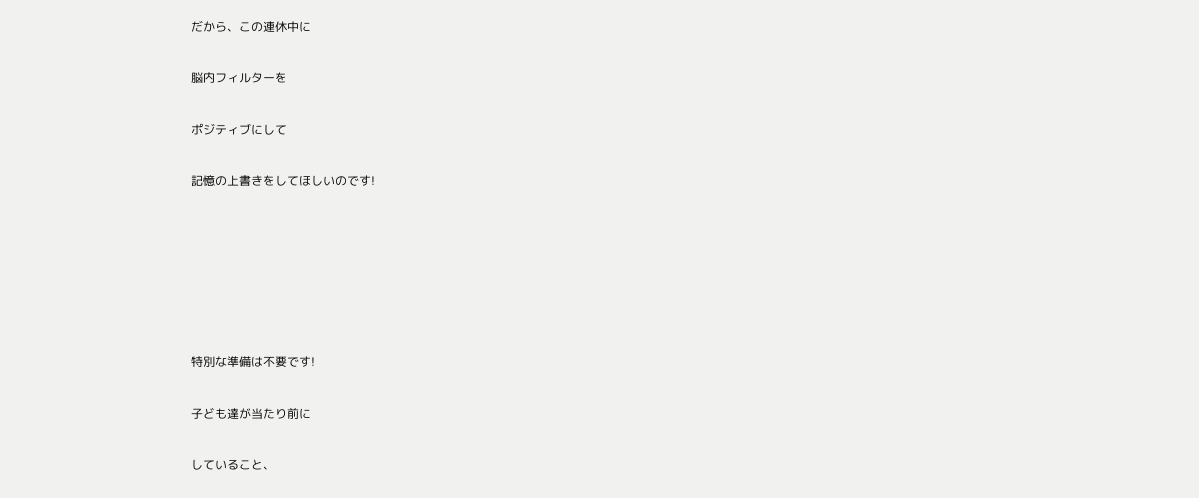だから、この連休中に

脳内フィルターを

ポジティブにして

記憶の上書きをしてほしいのです!






特別な準備は不要です!

子ども達が当たり前に

していること、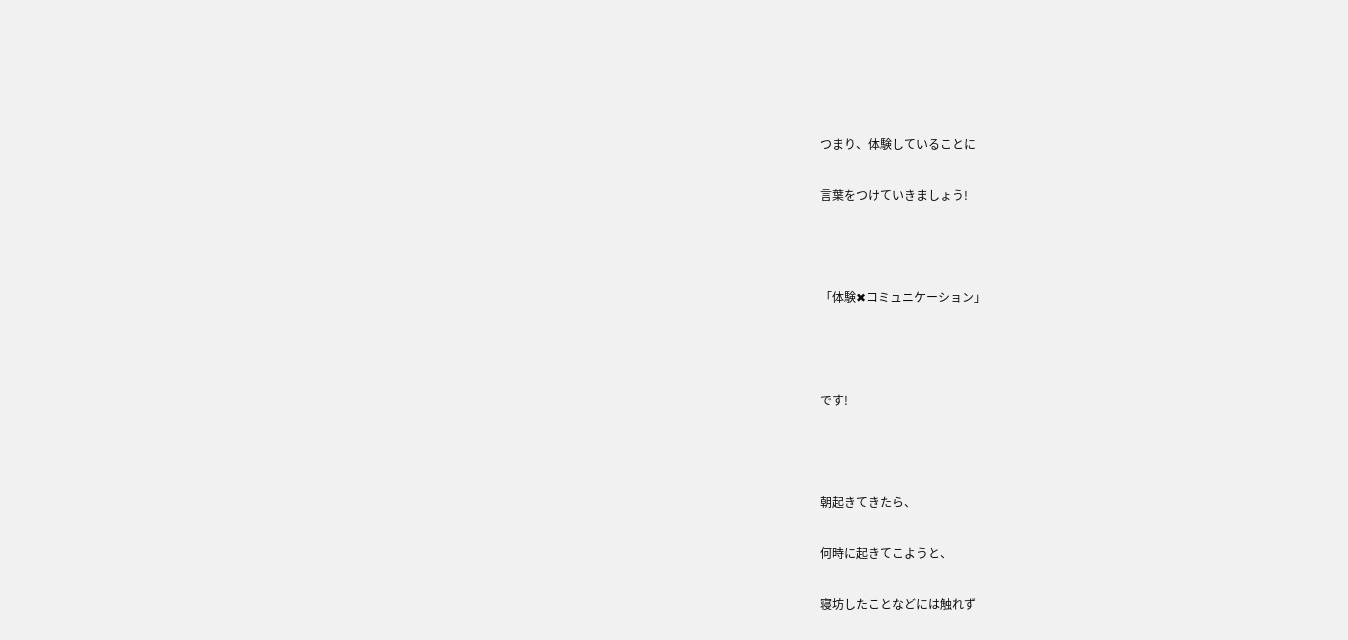つまり、体験していることに

言葉をつけていきましょう!



「体験✖コミュニケーション」



です!



朝起きてきたら、

何時に起きてこようと、

寝坊したことなどには触れず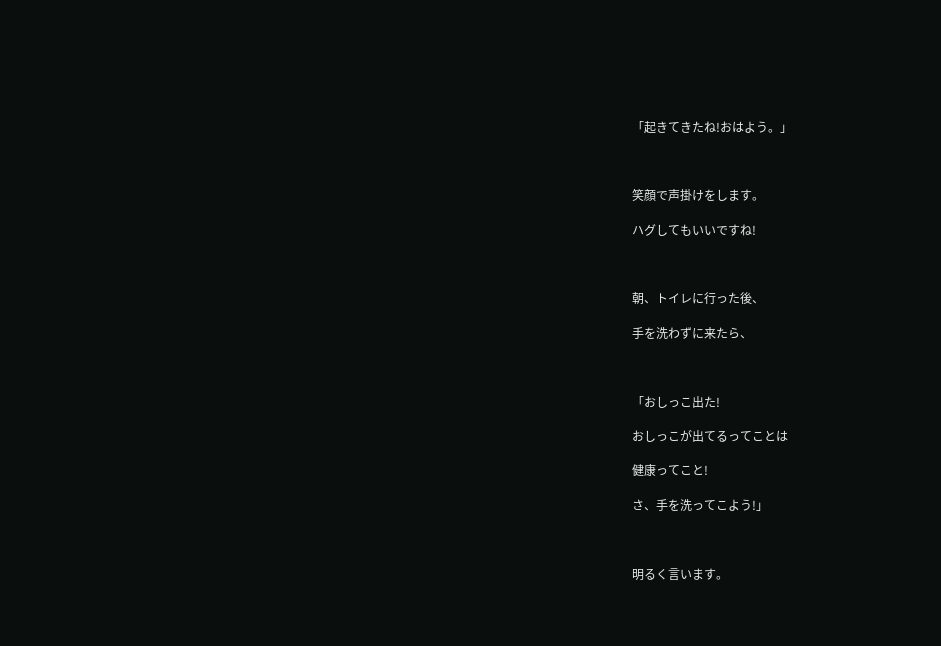「起きてきたね!おはよう。」



笑顔で声掛けをします。

ハグしてもいいですね!



朝、トイレに行った後、

手を洗わずに来たら、



「おしっこ出た!

おしっこが出てるってことは

健康ってこと!

さ、手を洗ってこよう!」



明るく言います。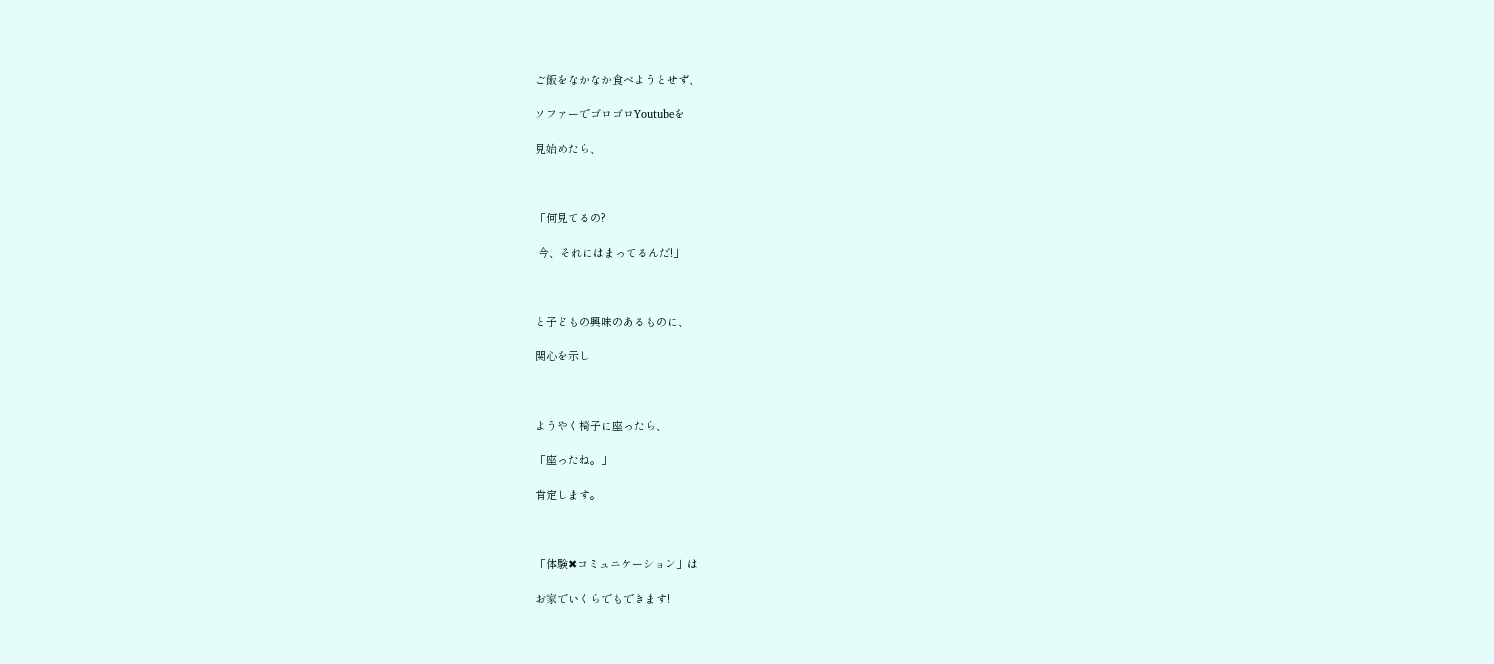ご飯をなかなか食べようとせず、

ソファーでゴロゴロYoutubeを

見始めたら、



「何見てるの?

 今、それにはまってるんだ!」



と子どもの興味のあるものに、

関心を示し



ようやく椅子に座ったら、

「座ったね。」

肯定します。



「体験✖コミュニケーション」は

お家でいくらでもできます!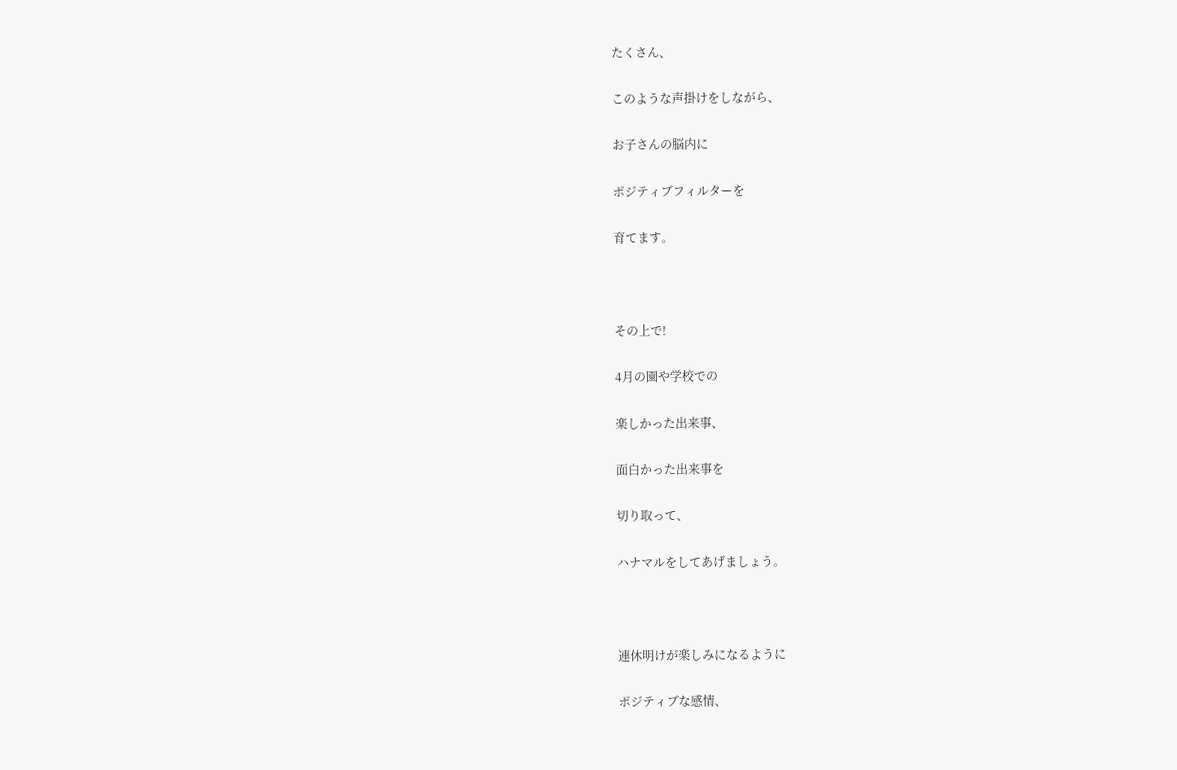たくさん、

このような声掛けをしながら、

お子さんの脳内に

ポジティブフィルターを

育てます。



その上で!

4月の園や学校での

楽しかった出来事、

面白かった出来事を

切り取って、

ハナマルをしてあげましょう。



連休明けが楽しみになるように

ポジティブな感情、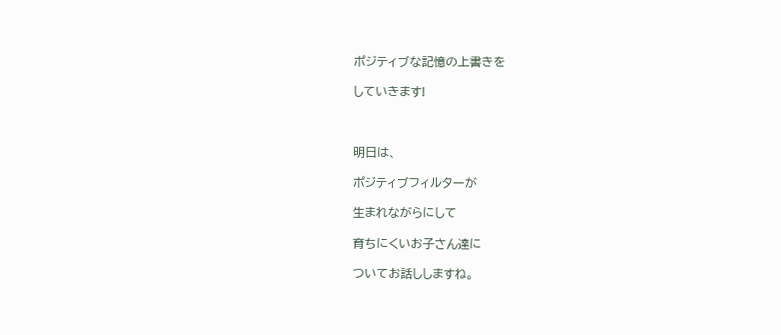ポジティブな記憶の上書きを

していきます!



明日は、

ポジティブフィルターが

生まれながらにして

育ちにくいお子さん達に

ついてお話ししますね。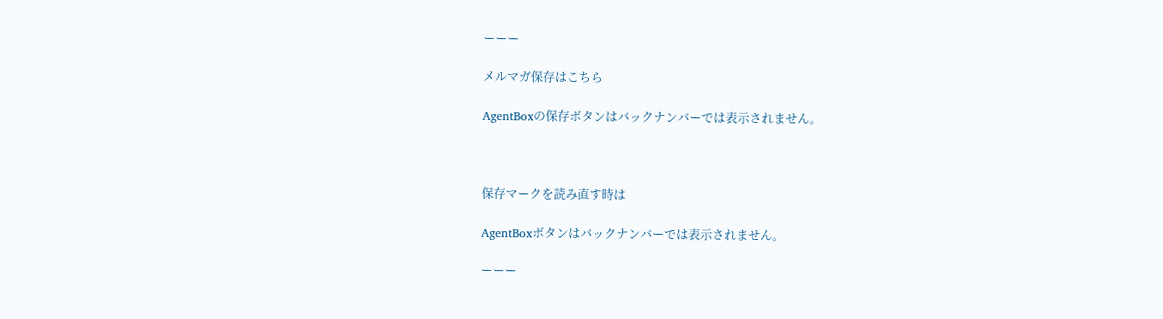ーーー

メルマガ保存はこちら

AgentBoxの保存ボタンはバックナンバーでは表示されません。



保存マークを読み直す時は

AgentBoxボタンはバックナンバーでは表示されません。

ーーー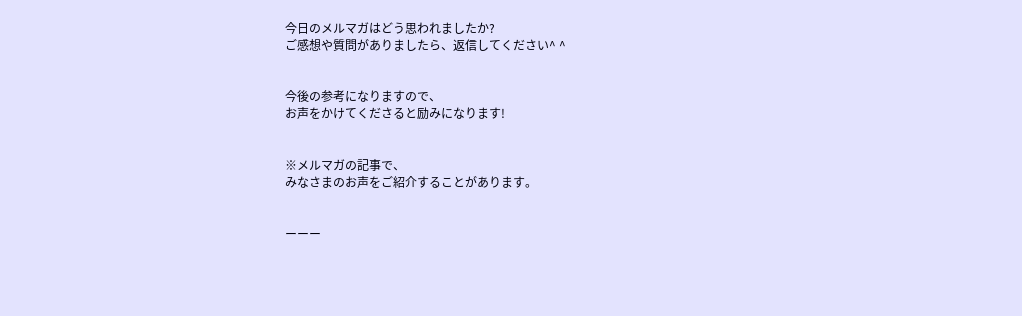今日のメルマガはどう思われましたか?
ご感想や質問がありましたら、返信してください^ ^


今後の参考になりますので、
お声をかけてくださると励みになります!


※メルマガの記事で、
みなさまのお声をご紹介することがあります。


ーーー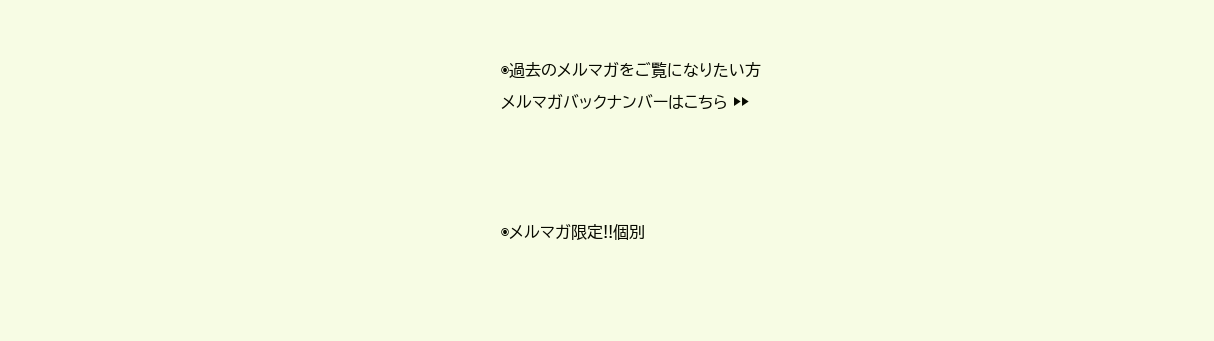◉過去のメルマガをご覧になりたい方
メルマガバックナンバーはこちら ▶▶



◉メルマガ限定!!個別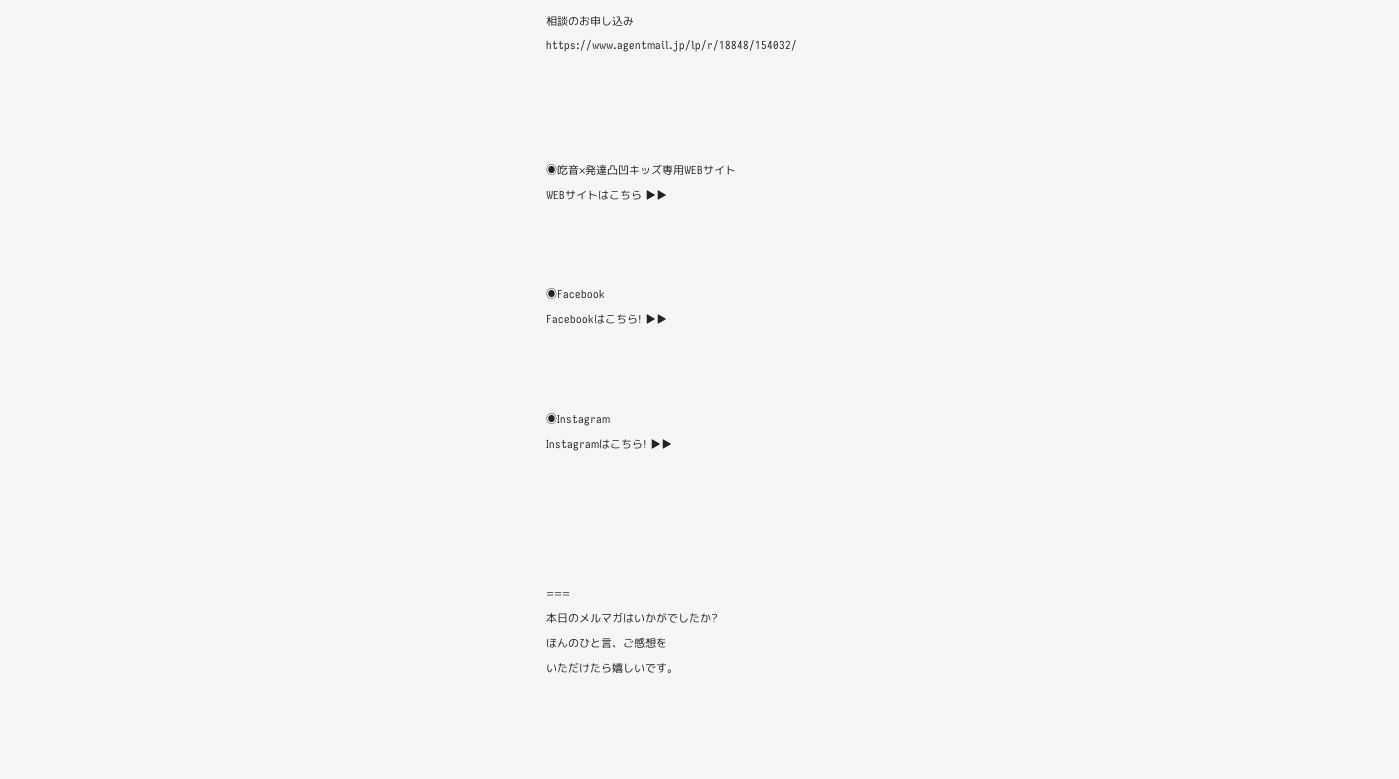相談のお申し込み
https://www.agentmail.jp/lp/r/18848/154032/




◉吃音×発達凸凹キッズ専用WEBサイト
WEBサイトはこちら ▶▶



◉Facebook
Facebookはこちら! ▶▶



◉Instagram
Instagramはこちら! ▶▶





===
本日のメルマガはいかがでしたか?
ほんのひと言、ご感想を
いただけたら嬉しいです。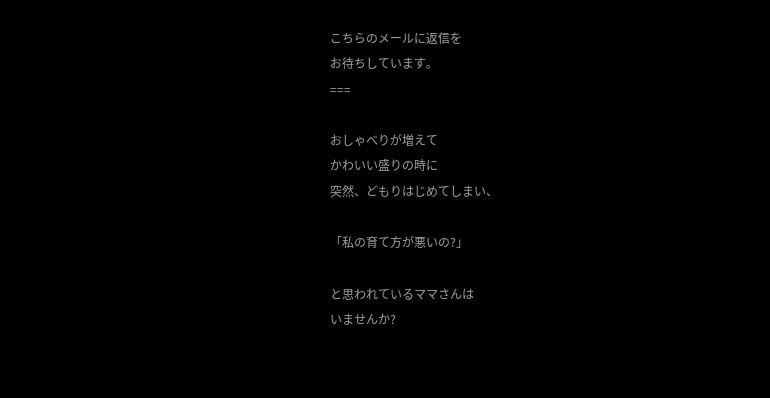こちらのメールに返信を
お待ちしています。
===

おしゃべりが増えて
かわいい盛りの時に
突然、どもりはじめてしまい、

「私の育て方が悪いの?」

と思われているママさんは
いませんか?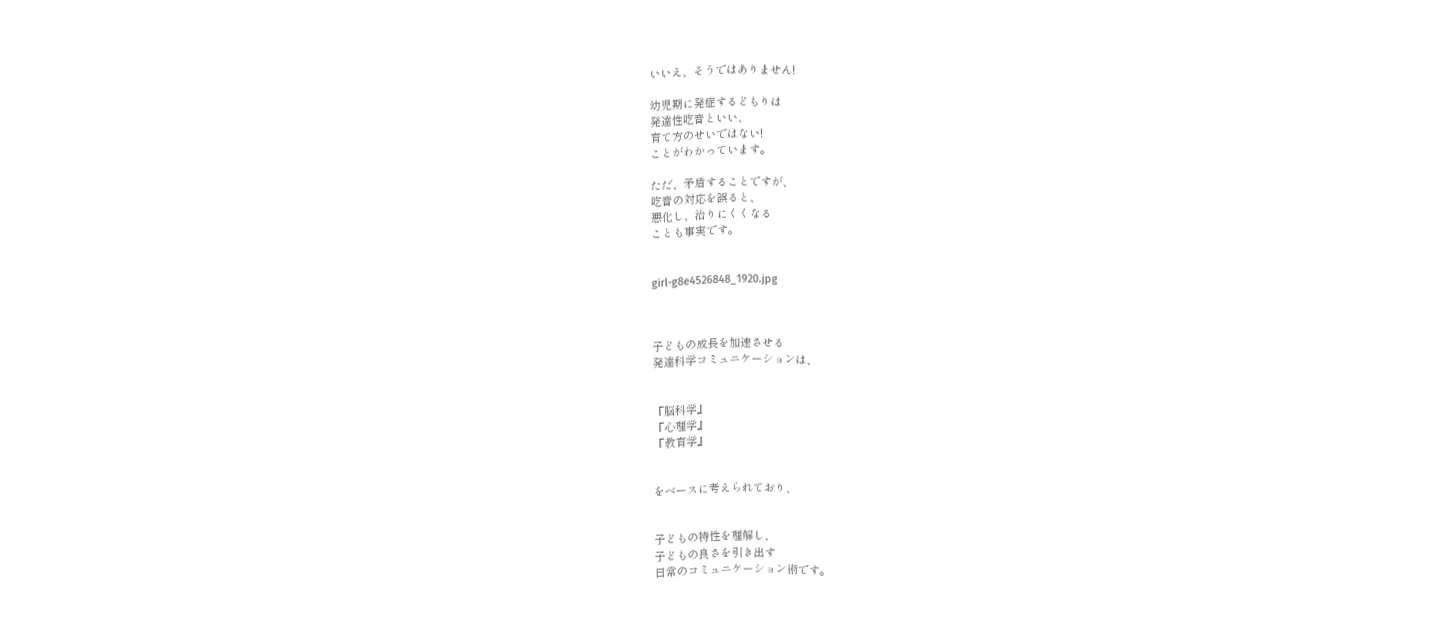いいえ、そうではありません!

幼児期に発症するどもりは
発達性吃音といい、
育て方のせいではない!
ことがわかっています。

ただ、矛盾することですが、
吃音の対応を誤ると、
悪化し、治りにくくなる
ことも事実です。


girl-g8e4526848_1920.jpg



子どもの成長を加速させる
発達科学コミュニケーションは、


『脳科学』
『心理学』
『教育学』


をベースに考えられており、


子どもの特性を理解し、
子どもの良さを引き出す
日常のコミュニケーション術です。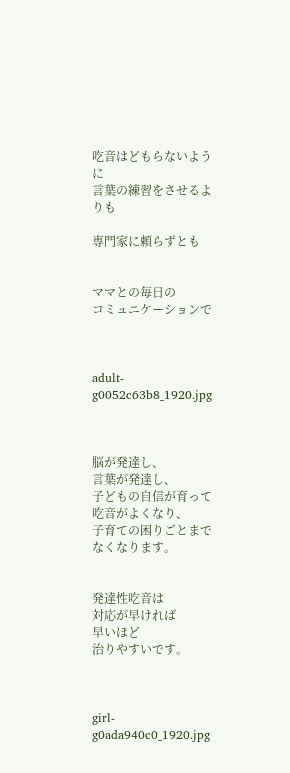吃音はどもらないように
言葉の練習をさせるよりも

専門家に頼らずとも


ママとの毎日の
コミュニケーションで



adult-g0052c63b8_1920.jpg



脳が発達し、
言葉が発達し、
子どもの自信が育って
吃音がよくなり、
子育ての困りごとまで
なくなります。


発達性吃音は
対応が早ければ
早いほど
治りやすいです。



girl-g0ada940c0_1920.jpg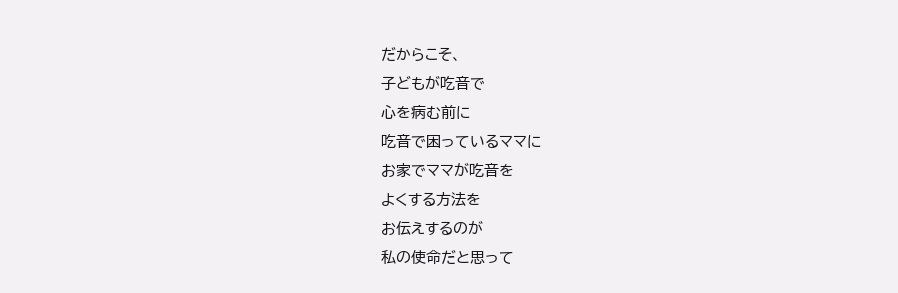だからこそ、
子どもが吃音で
心を病む前に
吃音で困っているママに
お家でママが吃音を
よくする方法を
お伝えするのが
私の使命だと思って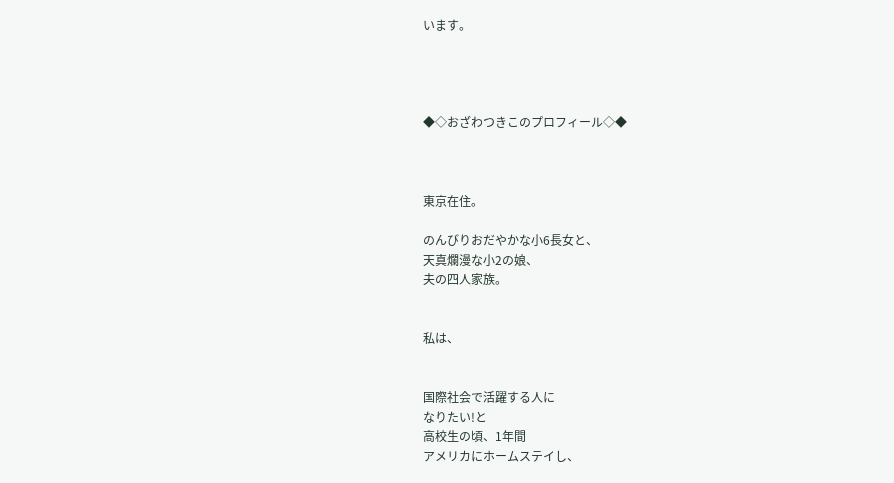います。




◆◇おざわつきこのプロフィール◇◆



東京在住。

のんびりおだやかな小6長女と、
天真爛漫な小2の娘、
夫の四人家族。


私は、


国際社会で活躍する人に
なりたい!と
高校生の頃、1年間
アメリカにホームステイし、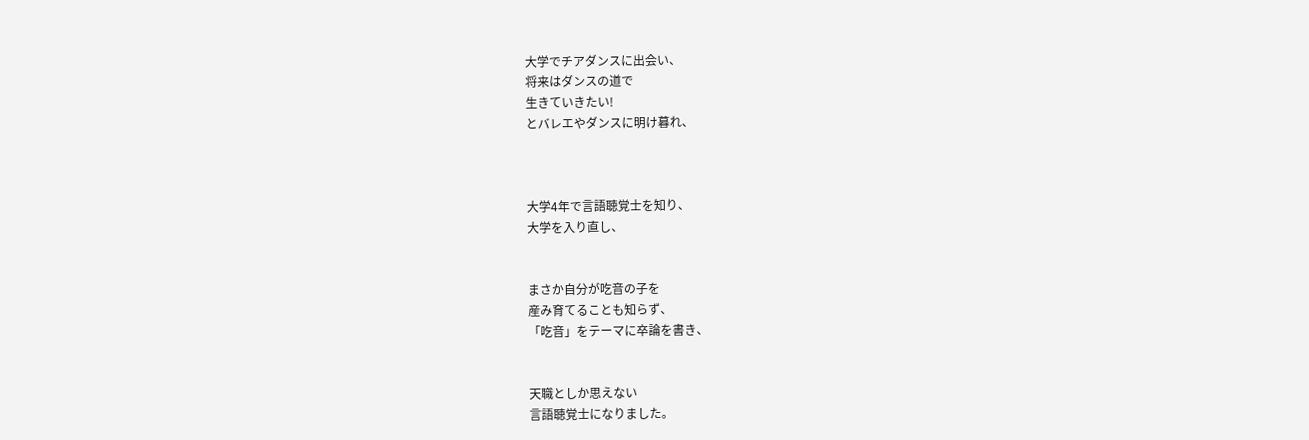大学でチアダンスに出会い、
将来はダンスの道で
生きていきたい!
とバレエやダンスに明け暮れ、



大学4年で言語聴覚士を知り、
大学を入り直し、


まさか自分が吃音の子を
産み育てることも知らず、
「吃音」をテーマに卒論を書き、


天職としか思えない
言語聴覚士になりました。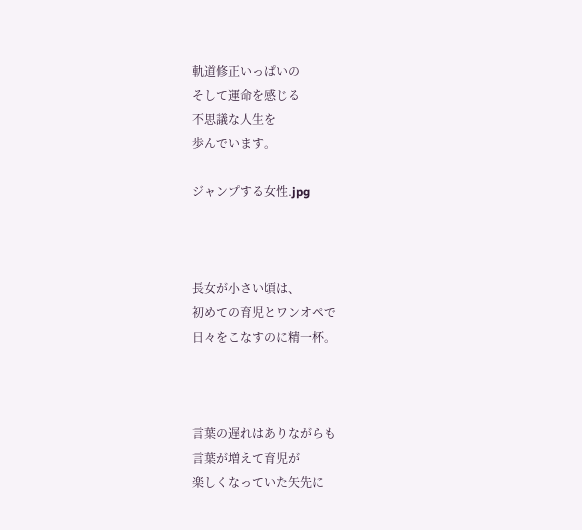軌道修正いっぱいの
そして運命を感じる
不思議な人生を
歩んでいます。

ジャンプする女性.jpg



長女が小さい頃は、
初めての育児とワンオペで
日々をこなすのに精一杯。



言葉の遅れはありながらも
言葉が増えて育児が
楽しくなっていた矢先に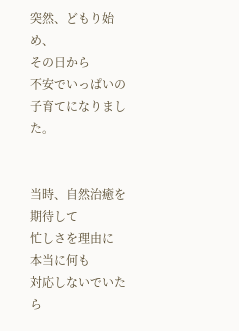突然、どもり始め、
その日から
不安でいっぱいの
子育てになりました。


当時、自然治癒を期待して
忙しさを理由に
本当に何も
対応しないでいたら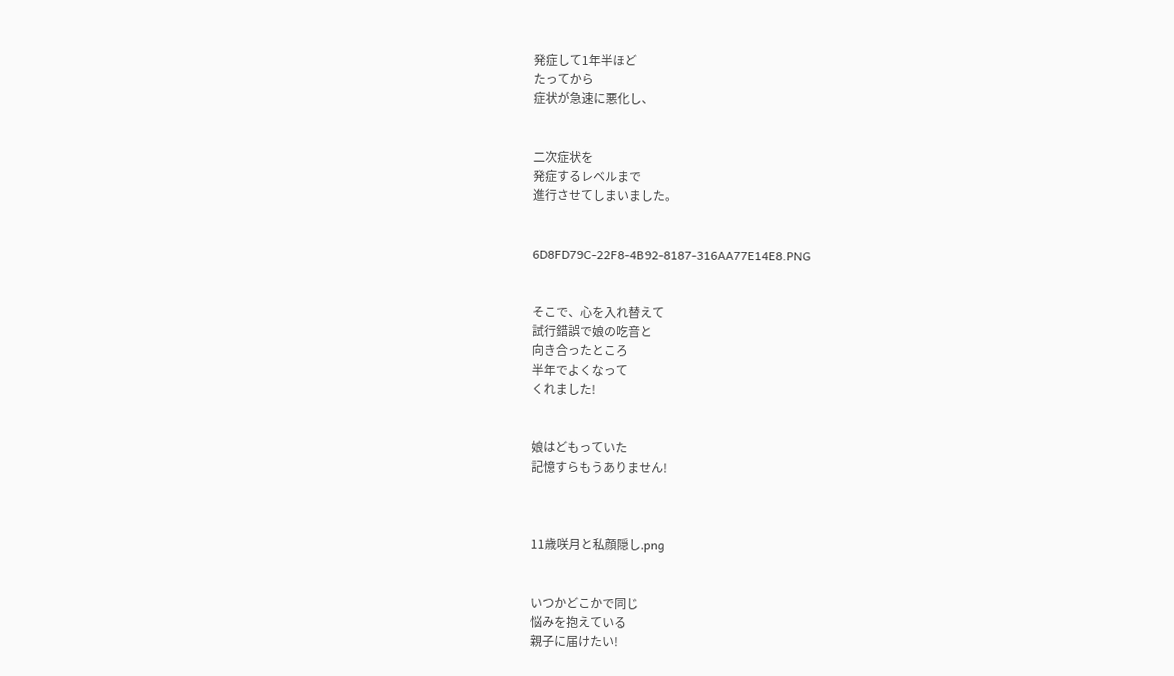発症して1年半ほど
たってから
症状が急速に悪化し、


二次症状を
発症するレベルまで
進行させてしまいました。


6D8FD79C-22F8-4B92-8187-316AA77E14E8.PNG


そこで、心を入れ替えて
試行錯誤で娘の吃音と
向き合ったところ
半年でよくなって
くれました!


娘はどもっていた
記憶すらもうありません!



11歳咲月と私顔隠し.png


いつかどこかで同じ
悩みを抱えている
親子に届けたい!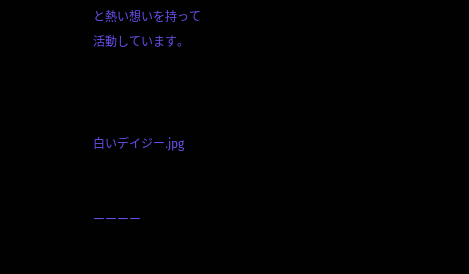と熱い想いを持って
活動しています。



白いデイジー.jpg


ーーーー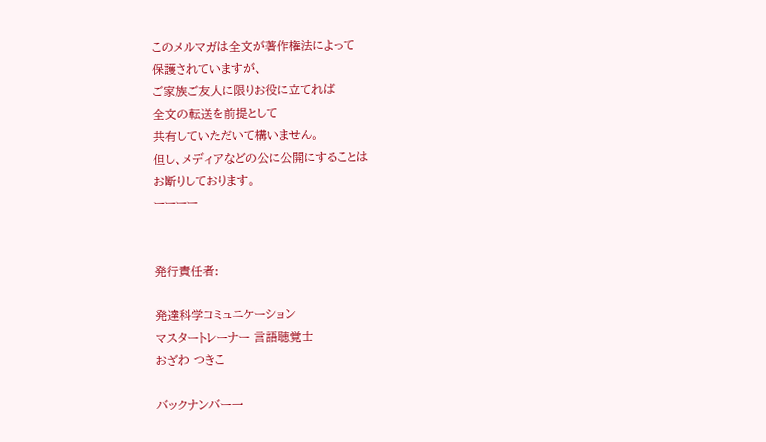このメルマガは全文が著作権法によって
保護されていますが、
ご家族ご友人に限りお役に立てれば
全文の転送を前提として
共有していただいて構いません。
但し、メディアなどの公に公開にすることは
お断りしております。
ーーーー


発行責任者:

発達科学コミュニケーション
マスタートレーナー 言語聴覚士
おざわ つきこ

バックナンバー一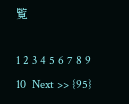覧

1 2 3 4 5 6 7 8 9 10  Next >> {95}